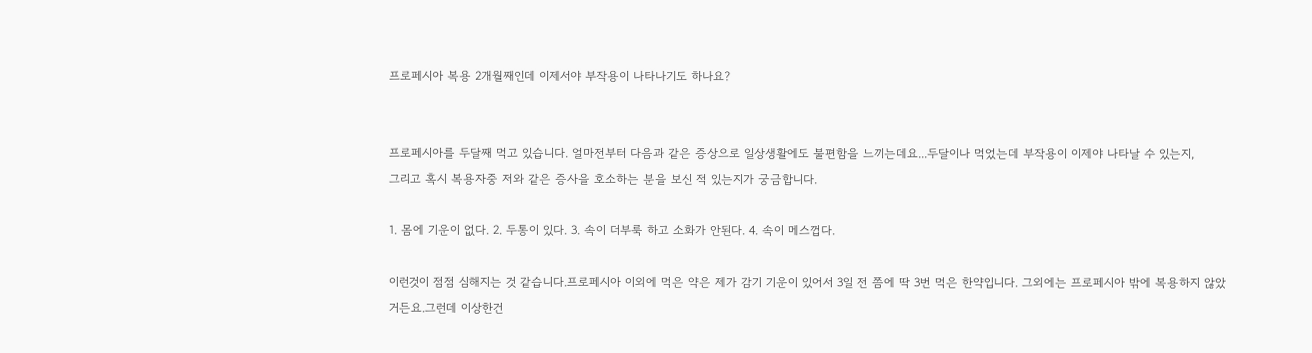프로페시아 복용 2개월째인데 이제서야 부작용이 나타나기도 하나요?


프로페시아를 두달째 먹고 있습니다. 얼마전부터 다음과 같은 증상으로 일상생활에도 불편함을 느끼는데요...두달이나 먹었는데 부작용이 이제야 나타날 수 있는지,
그리고 혹시 복용자중 저와 같은 증사을 호소하는 분을 보신 적 있는지가 궁금합니다.

1. 몸에 기운이 없다. 2. 두통이 있다. 3. 속이 더부룩 하고 소화가 안된다. 4. 속이 메스껍다.

이런것이 점점 심해지는 것 같습니다.프로페시아 이외에 먹은 약은 제가 감기 기운이 있어서 3일 전 쯤에 딱 3번 먹은 한약입니다. 그외에는 프로페시아 밖에 복용하지 않았거든요.그런데 이상한건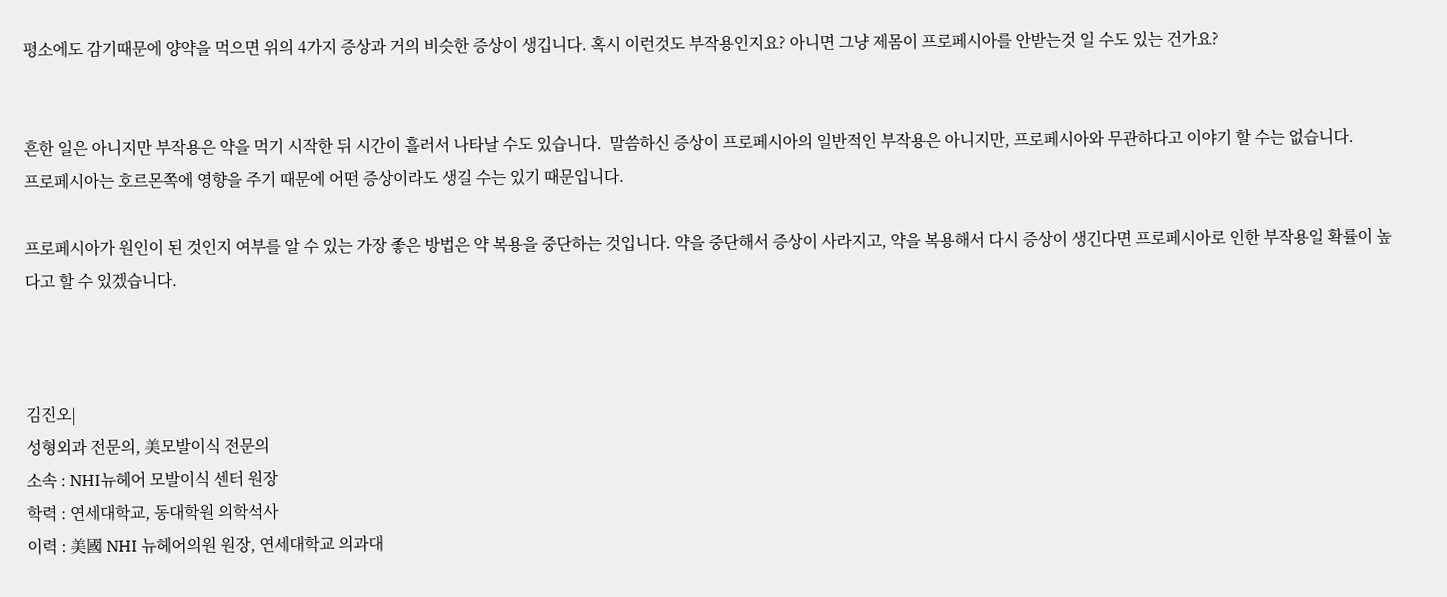평소에도 감기때문에 양약을 먹으면 위의 4가지 증상과 거의 비슷한 증상이 생깁니다. 혹시 이런것도 부작용인지요? 아니면 그냥 제몸이 프로페시아를 안받는것 일 수도 있는 건가요?


흔한 일은 아니지만 부작용은 약을 먹기 시작한 뒤 시간이 흘러서 나타날 수도 있습니다.  말씀하신 증상이 프로페시아의 일반적인 부작용은 아니지만, 프로페시아와 무관하다고 이야기 할 수는 없습니다.
프로페시아는 호르몬쪽에 영향을 주기 때문에 어떤 증상이라도 생길 수는 있기 때문입니다.

프로페시아가 원인이 된 것인지 여부를 알 수 있는 가장 좋은 방법은 약 복용을 중단하는 것입니다. 약을 중단해서 증상이 사라지고, 약을 복용해서 다시 증상이 생긴다면 프로페시아로 인한 부작용일 확률이 높다고 할 수 있겠습니다.



김진오|
성형외과 전문의, 美모발이식 전문의
소속 : NHI뉴헤어 모발이식 센터 원장
학력 : 연세대학교, 동대학원 의학석사
이력 : 美國 NHI 뉴헤어의원 원장, 연세대학교 의과대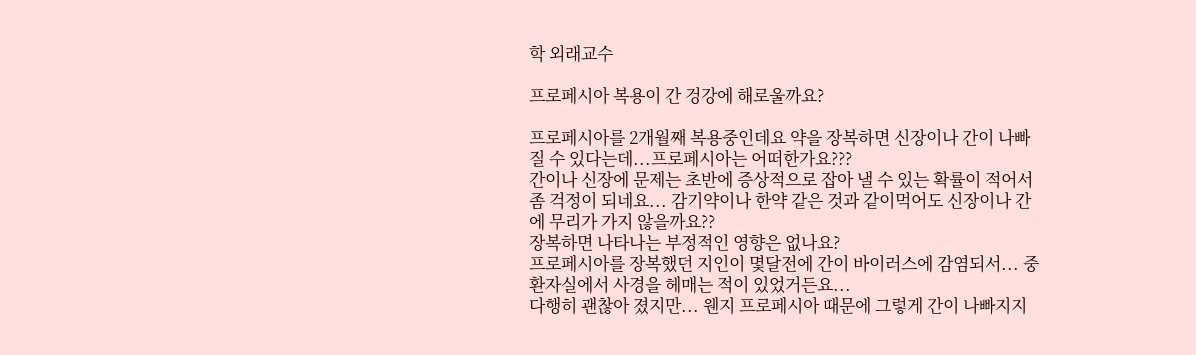학 외래교수

프로페시아 복용이 간 겅강에 해로울까요?

프로페시아를 2개월째 복용중인데요 약을 장복하면 신장이나 간이 나빠질 수 있다는데...프로페시아는 어떠한가요???
간이나 신장에 문제는 초반에 증상적으로 잡아 낼 수 있는 확률이 적어서 좀 걱정이 되네요... 감기약이나 한약 같은 것과 같이먹어도 신장이나 간에 무리가 가지 않을까요??
장복하면 나타나는 부정적인 영향은 없나요?
프로페시아를 장복했던 지인이 몇달전에 간이 바이러스에 감염되서... 중환자실에서 사경을 헤매는 적이 있었거든요...
다행히 괜찮아 졌지만... 웬지 프로페시아 때문에 그렇게 간이 나빠지지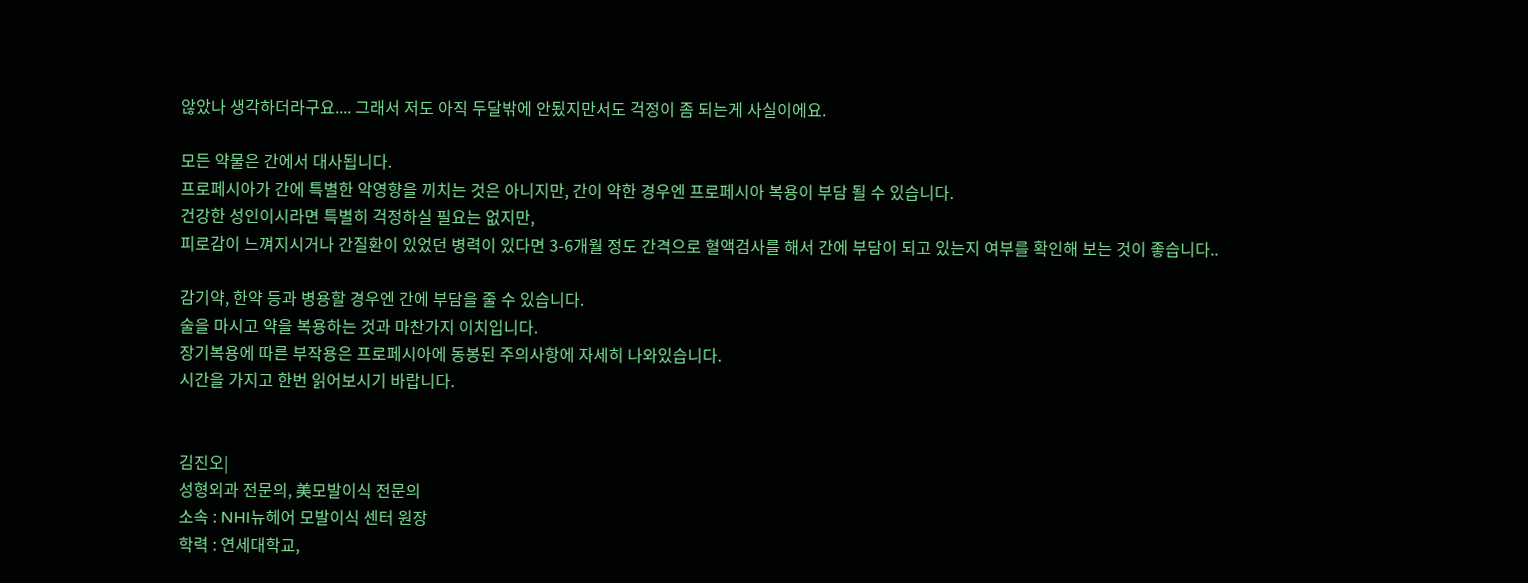않았나 생각하더라구요.... 그래서 저도 아직 두달밖에 안됬지만서도 걱정이 좀 되는게 사실이에요.

모든 약물은 간에서 대사됩니다.
프로페시아가 간에 특별한 악영향을 끼치는 것은 아니지만, 간이 약한 경우엔 프로페시아 복용이 부담 될 수 있습니다.
건강한 성인이시라면 특별히 걱정하실 필요는 없지만,
피로감이 느껴지시거나 간질환이 있었던 병력이 있다면 3-6개월 정도 간격으로 혈액검사를 해서 간에 부담이 되고 있는지 여부를 확인해 보는 것이 좋습니다..

감기약, 한약 등과 병용할 경우엔 간에 부담을 줄 수 있습니다.
술을 마시고 약을 복용하는 것과 마찬가지 이치입니다.
장기복용에 따른 부작용은 프로페시아에 동봉된 주의사항에 자세히 나와있습니다.
시간을 가지고 한번 읽어보시기 바랍니다.


김진오|
성형외과 전문의, 美모발이식 전문의
소속 : NHI뉴헤어 모발이식 센터 원장
학력 : 연세대학교,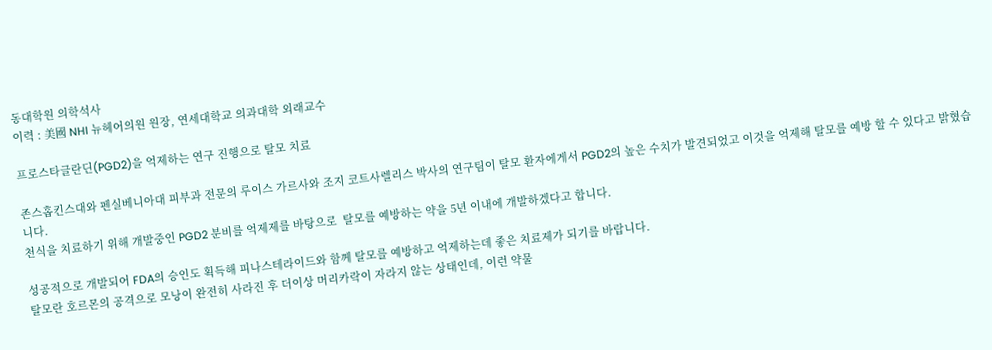동대학원 의학석사
이력 : 美國 NHI 뉴헤어의원 원장, 연세대학교 의과대학 외래교수

프로스타글란딘(PGD2)을 억제하는 연구 진행으로 탈모 치료

존스홉킨스대와 펜실베니아대 피부과 전문의 루이스 가르사와 조지 코트사렐리스 박사의 연구팀이 탈모 환자에게서 PGD2의 높은 수치가 발견되었고 이것을 억제해 탈모를 예방 할 수 있다고 밝혔습니다.
천식을 치료하기 위해 개발중인 PGD2 분비를 억제제를 바탕으로  탈모를 예방하는 약을 5년 이내에 개발하겠다고 합니다.

성공적으로 개발되어 FDA의 승인도 획득해 피나스테라이드와 함께 탈모를 예방하고 억제하는데 좋은 치료제가 되기를 바랍니다.
탈모란 호르몬의 공격으로 모낭이 완전히 사라진 후 더이상 머리카락이 자라지 않는 상태인데, 이런 약물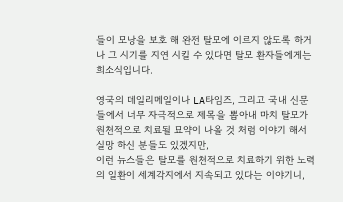들이 모낭을 보호 해 완전 탈모에 이르지 않도록 하거나 그 시기를 지연 시킬 수 있다면 탈모 환자들에게는 희소식입니다.

영국의 데일리메일이나 LA타임즈, 그리고 국내 신문들에서 너무 자극적으로 제목을 뽑아내 마치 탈모가 원천적으로 치료될 묘약이 나올 것 처럼 이야기 해서 실망 하신 분들도 있겠지만,
이런 뉴스들은 탈모를 원천적으로 치료하기 위한 노력의 일환이 세계각지에서 지속되고 있다는 이야기니,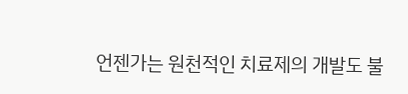언젠가는 원천적인 치료제의 개발도 불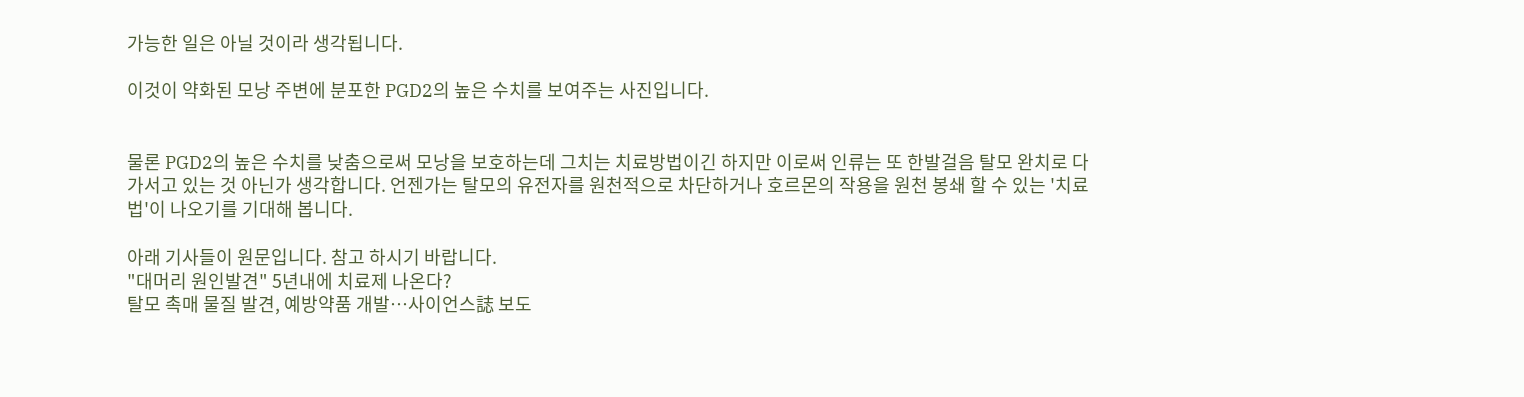가능한 일은 아닐 것이라 생각됩니다.

이것이 약화된 모낭 주변에 분포한 PGD2의 높은 수치를 보여주는 사진입니다.


물론 PGD2의 높은 수치를 낮춤으로써 모낭을 보호하는데 그치는 치료방법이긴 하지만 이로써 인류는 또 한발걸음 탈모 완치로 다가서고 있는 것 아닌가 생각합니다. 언젠가는 탈모의 유전자를 원천적으로 차단하거나 호르몬의 작용을 원천 봉쇄 할 수 있는 '치료법'이 나오기를 기대해 봅니다.

아래 기사들이 원문입니다. 참고 하시기 바랍니다.
"대머리 원인발견" 5년내에 치료제 나온다?
탈모 촉매 물질 발견, 예방약품 개발…사이언스誌 보도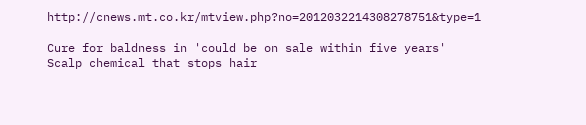http://cnews.mt.co.kr/mtview.php?no=2012032214308278751&type=1

Cure for baldness in 'could be on sale within five years'
Scalp chemical that stops hair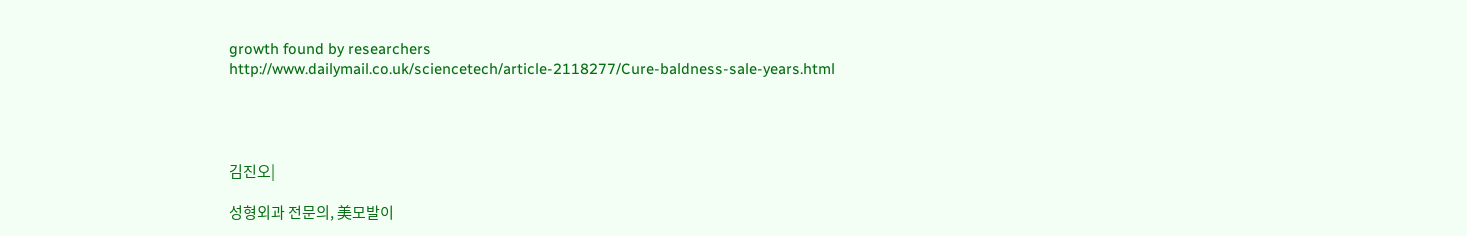growth found by researchers
http://www.dailymail.co.uk/sciencetech/article-2118277/Cure-baldness-sale-years.html




김진오|

성형외과 전문의, 美모발이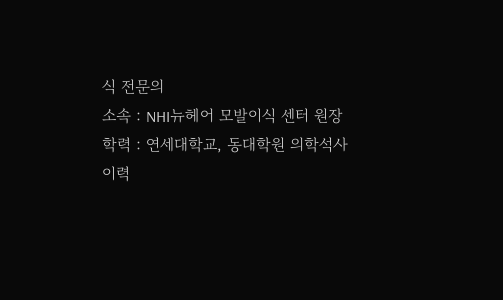식 전문의
소속 : NHI뉴헤어 모발이식 센터 원장
학력 : 연세대학교, 동대학원 의학석사
이력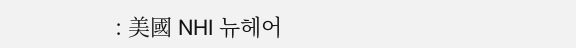: 美國 NHI 뉴헤어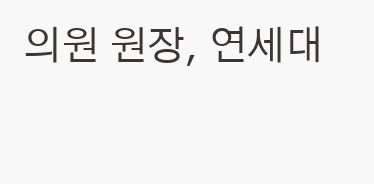의원 원장, 연세대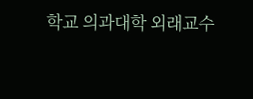학교 의과대학 외래교수